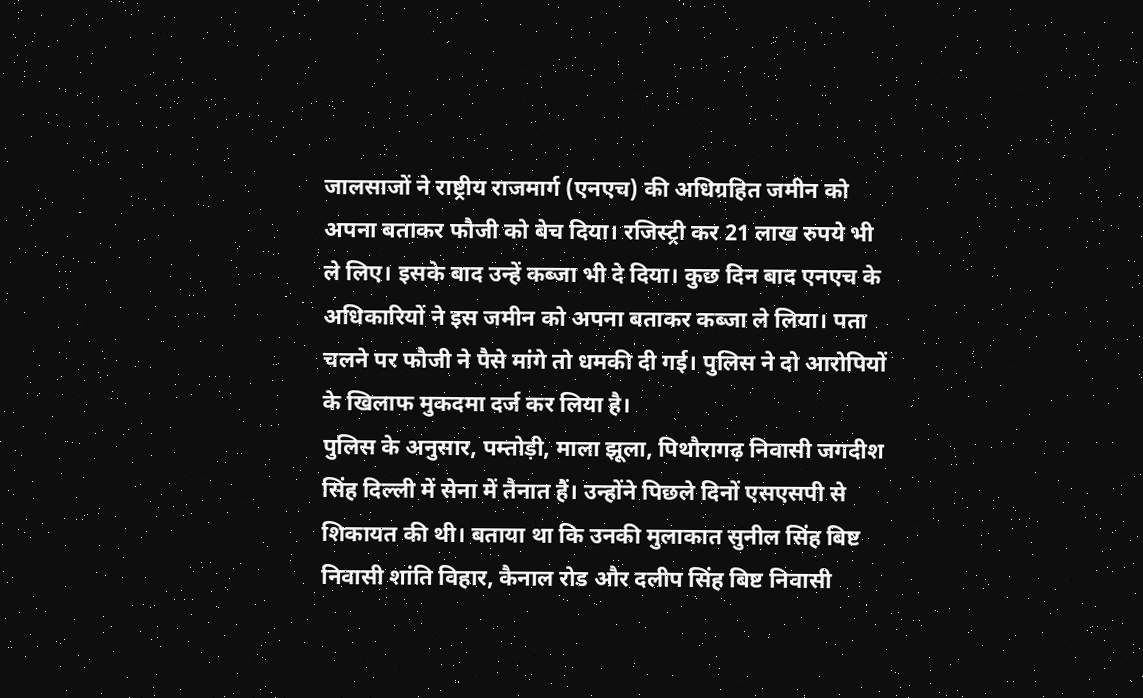जालसाजों ने राष्ट्रीय राजमार्ग (एनएच) की अधिग्रहित जमीन को अपना बताकर फौजी को बेच दिया। रजिस्ट्री कर 21 लाख रुपये भी ले लिए। इसके बाद उन्हें कब्जा भी दे दिया। कुछ दिन बाद एनएच के अधिकारियों ने इस जमीन को अपना बताकर कब्जा ले लिया। पता चलने पर फौजी ने पैसे मांगे तो धमकी दी गई। पुलिस ने दो आरोपियों के खिलाफ मुकदमा दर्ज कर लिया है।
पुलिस के अनुसार, पम्तोड़ी, माला झूला, पिथौरागढ़ निवासी जगदीश सिंह दिल्ली में सेना में तैनात हैं। उन्होंने पिछले दिनों एसएसपी से शिकायत की थी। बताया था कि उनकी मुलाकात सुनील सिंह बिष्ट निवासी शांति विहार, कैनाल रोड और दलीप सिंह बिष्ट निवासी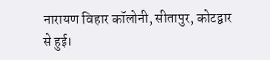नारायण विहार कॉलोनी, सीतापुर, कोटद्वार से हुई।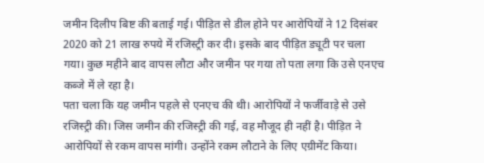जमीन दिलीप बिष्ट की बताई गई। पीड़ित से डील होने पर आरोपियों ने 12 दिसंबर 2020 को 21 लाख रुपये में रजिस्ट्री कर दी। इसके बाद पीड़ित ड्यूटी पर चला गया। कुछ महीने बाद वापस लौटा और जमीन पर गया तो पता लगा कि उसे एनएच कब्जे में ले रहा है।
पता चला कि यह जमीन पहले से एनएच की थी। आरोपियों ने फर्जीवाड़े से उसे रजिस्ट्री की। जिस जमीन की रजिस्ट्री की गई, वह मौजूद ही नहीं है। पीड़ित ने आरोपियों से रकम वापस मांगी। उन्होंने रकम लौटाने के लिए एग्रीमेंट किया।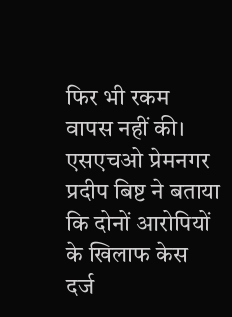फिर भी रकम वापस नहीं की। एसएचओ प्रेमनगर प्रदीप बिष्ट ने बताया कि दोनों आरोपियों के खिलाफ केस दर्ज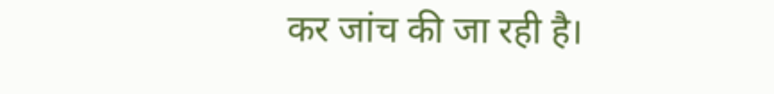कर जांच की जा रही है।